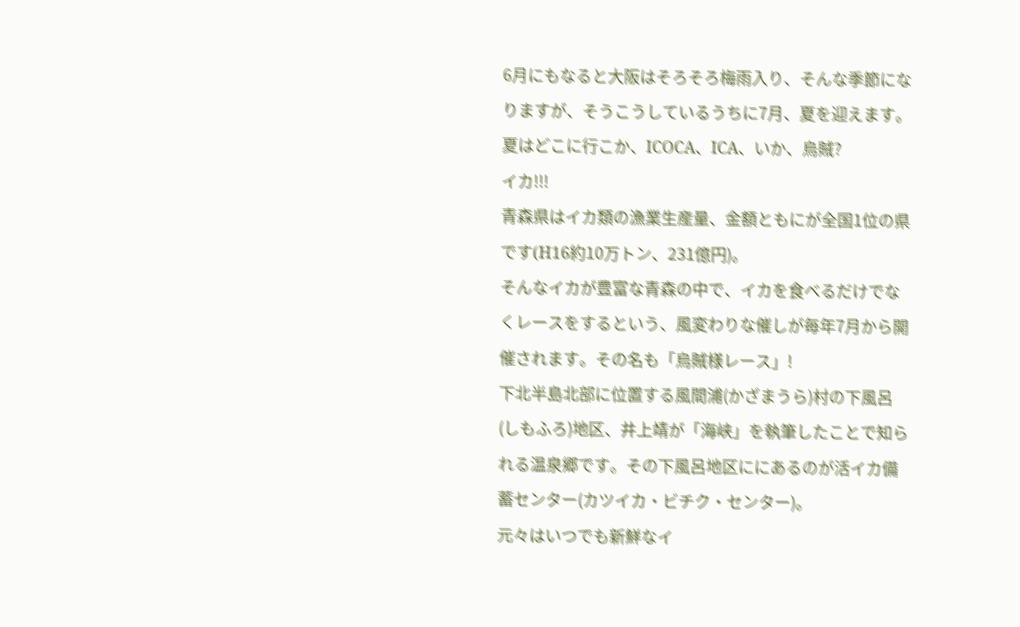6月にもなると大阪はそろそろ梅雨入り、そんな季節になりますが、そうこうしているうちに7月、夏を迎えます。
夏はどこに行こか、ICOCA、ICA、いか、烏賊?
イカ!!!
青森県はイカ類の漁業生産量、金額ともにが全国1位の県です(H16約10万トン、231億円)。
そんなイカが豊富な青森の中で、イカを食べるだけでなくレースをするという、風変わりな催しが毎年7月から開催されます。その名も「烏賊様レース」!
下北半島北部に位置する風間浦(かざまうら)村の下風呂(しもふろ)地区、井上靖が「海峡」を執筆したことで知られる温泉郷です。その下風呂地区ににあるのが活イカ備蓄センター(カツイカ・ビチク・センター)。
元々はいつでも新鮮なイ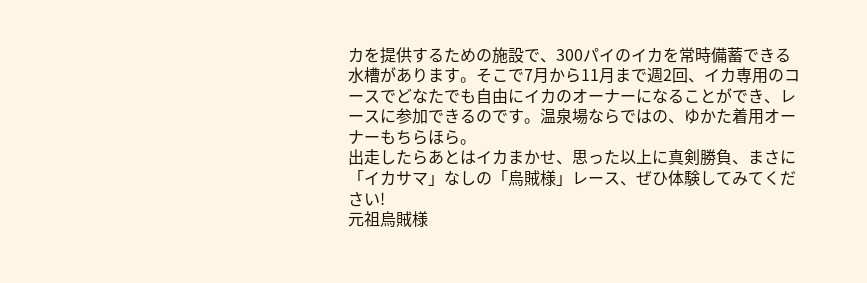カを提供するための施設で、300パイのイカを常時備蓄できる水槽があります。そこで7月から11月まで週2回、イカ専用のコースでどなたでも自由にイカのオーナーになることができ、レースに参加できるのです。温泉場ならではの、ゆかた着用オーナーもちらほら。
出走したらあとはイカまかせ、思った以上に真剣勝負、まさに「イカサマ」なしの「烏賊様」レース、ぜひ体験してみてください!
元祖烏賊様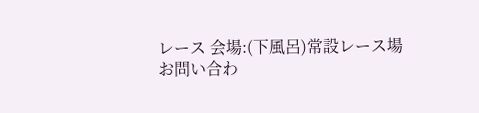レース 会場:(下風呂)常設レース場
お問い合わ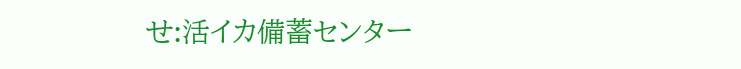せ:活イカ備蓄センター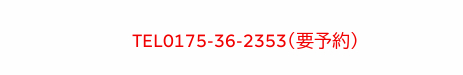TEL0175-36-2353(要予約)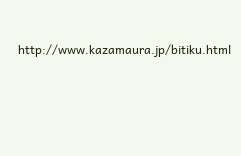http://www.kazamaura.jp/bitiku.html